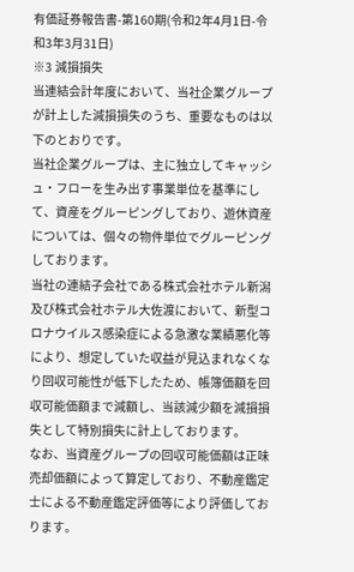有価証券報告書-第160期(令和2年4月1日-令和3年3月31日)
※3 減損損失
当連結会計年度において、当社企業グループが計上した減損損失のうち、重要なものは以下のとおりです。
当社企業グループは、主に独立してキャッシュ・フローを生み出す事業単位を基準にして、資産をグルーピングしており、遊休資産については、個々の物件単位でグルーピングしております。
当社の連結子会社である株式会社ホテル新潟及び株式会社ホテル大佐渡において、新型コロナウイルス感染症による急激な業績悪化等により、想定していた収益が見込まれなくなり回収可能性が低下したため、帳簿価額を回収可能価額まで減額し、当該減少額を減損損失として特別損失に計上しております。
なお、当資産グループの回収可能価額は正味売却価額によって算定しており、不動産鑑定士による不動産鑑定評価等により評価しております。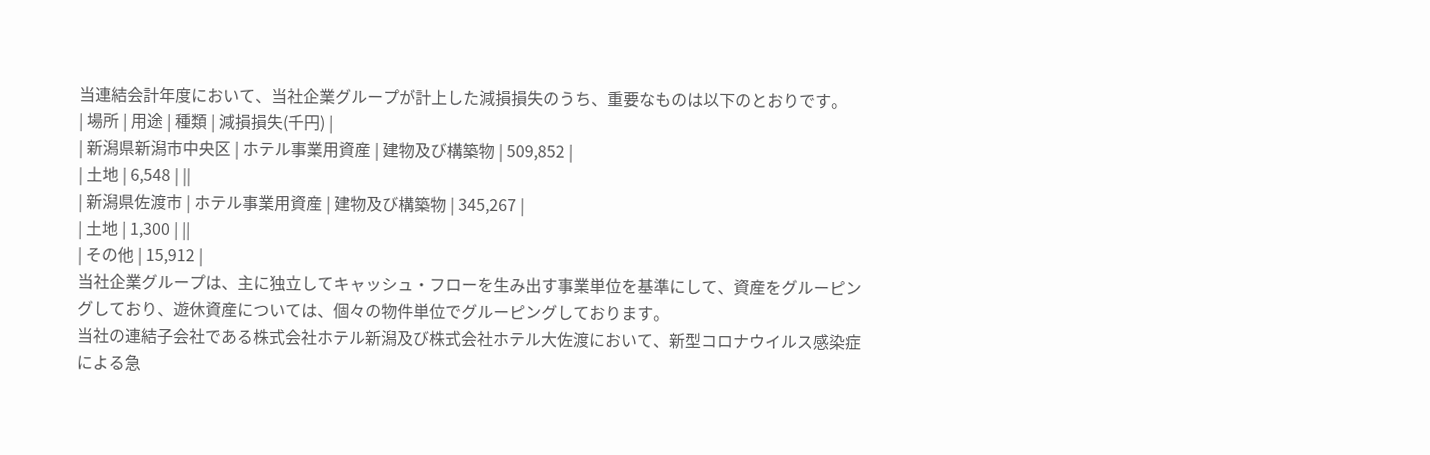当連結会計年度において、当社企業グループが計上した減損損失のうち、重要なものは以下のとおりです。
| 場所 | 用途 | 種類 | 減損損失(千円) |
| 新潟県新潟市中央区 | ホテル事業用資産 | 建物及び構築物 | 509,852 |
| 土地 | 6,548 | ||
| 新潟県佐渡市 | ホテル事業用資産 | 建物及び構築物 | 345,267 |
| 土地 | 1,300 | ||
| その他 | 15,912 |
当社企業グループは、主に独立してキャッシュ・フローを生み出す事業単位を基準にして、資産をグルーピングしており、遊休資産については、個々の物件単位でグルーピングしております。
当社の連結子会社である株式会社ホテル新潟及び株式会社ホテル大佐渡において、新型コロナウイルス感染症による急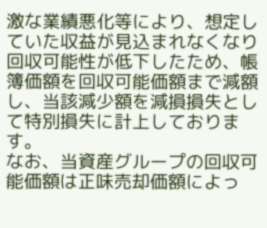激な業績悪化等により、想定していた収益が見込まれなくなり回収可能性が低下したため、帳簿価額を回収可能価額まで減額し、当該減少額を減損損失として特別損失に計上しております。
なお、当資産グループの回収可能価額は正味売却価額によっ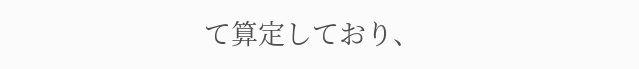て算定しており、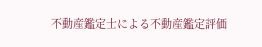不動産鑑定士による不動産鑑定評価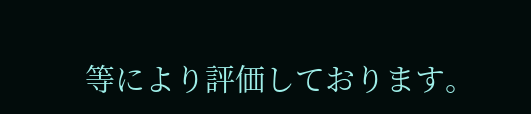等により評価しております。